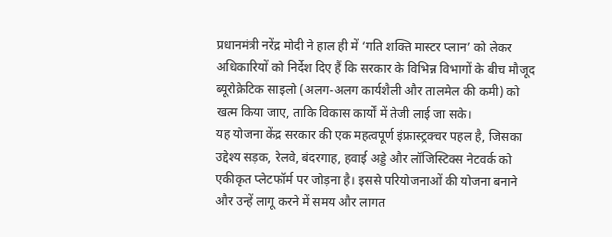प्रधानमंत्री नरेंद्र मोदी ने हाल ही में ‘गति शक्ति मास्टर प्लान’ को लेकर अधिकारियों को निर्देश दिए हैं कि सरकार के विभिन्न विभागों के बीच मौजूद ब्यूरोक्रेटिक साइलो (अलग-अलग कार्यशैली और तालमेल की कमी) को खत्म किया जाए, ताकि विकास कार्यों में तेजी लाई जा सके।
यह योजना केंद्र सरकार की एक महत्वपूर्ण इंफ्रास्ट्रक्चर पहल है, जिसका उद्देश्य सड़क, रेलवे, बंदरगाह, हवाई अड्डे और लॉजिस्टिक्स नेटवर्क को एकीकृत प्लेटफॉर्म पर जोड़ना है। इससे परियोजनाओं की योजना बनाने और उन्हें लागू करने में समय और लागत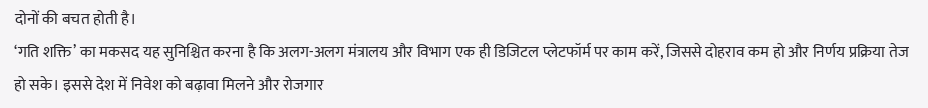दोनों की बचत होती है।
‘गति शक्ति’ का मकसद यह सुनिश्चित करना है कि अलग-अलग मंत्रालय और विभाग एक ही डिजिटल प्लेटफॉर्म पर काम करें, जिससे दोहराव कम हो और निर्णय प्रक्रिया तेज हो सके। इससे देश में निवेश को बढ़ावा मिलने और रोजगार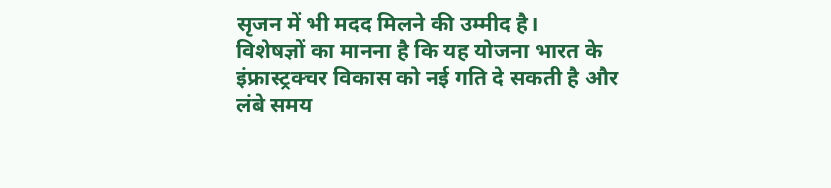सृजन में भी मदद मिलने की उम्मीद है।
विशेषज्ञों का मानना है कि यह योजना भारत के इंफ्रास्ट्रक्चर विकास को नई गति दे सकती है और लंबे समय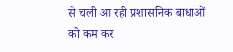से चली आ रही प्रशासनिक बाधाओं को कम कर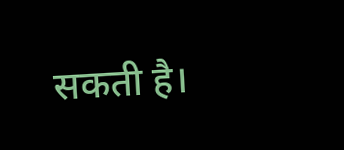सकती है।